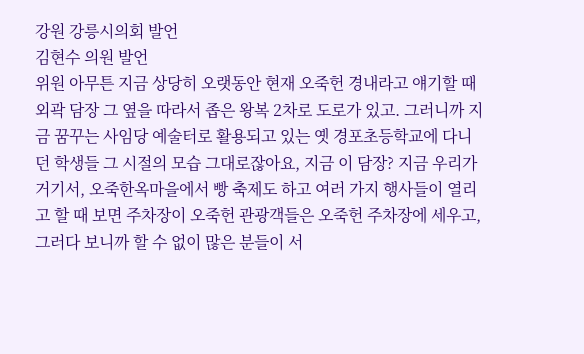강원 강릉시의회 발언
김현수 의원 발언
위원 아무튼 지금 상당히 오랫동안 현재 오죽헌 경내라고 얘기할 때 외곽 담장 그 옆을 따라서 좁은 왕복 2차로 도로가 있고. 그러니까 지금 꿈꾸는 사임당 예술터로 활용되고 있는 옛 경포초등학교에 다니던 학생들 그 시절의 모습 그대로잖아요, 지금 이 담장? 지금 우리가 거기서, 오죽한옥마을에서 빵 축제도 하고 여러 가지 행사들이 열리고 할 때 보면 주차장이 오죽헌 관광객들은 오죽헌 주차장에 세우고, 그러다 보니까 할 수 없이 많은 분들이 서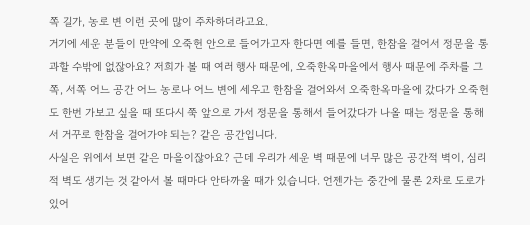쪽 길가, 농로 변 이런 곳에 많이 주차하더라고요.
거기에 세운 분들이 만약에 오죽헌 안으로 들어가고자 한다면 예를 들면, 한참을 걸어서 정문을 통과할 수밖에 없잖아요? 저희가 볼 때 여러 행사 때문에, 오죽한옥마을에서 행사 때문에 주차를 그쪽, 서쪽 어느 공간 어느 농로나 어느 변에 세우고 한참을 걸어와서 오죽한옥마을에 갔다가 오죽헌도 한번 가보고 싶을 때 또다시 쭉 앞으로 가서 정문을 통해서 들어갔다가 나올 때는 정문을 통해서 거꾸로 한참을 걸어가야 되는? 같은 공간입니다.
사실은 위에서 보면 같은 마을이잖아요? 근데 우리가 세운 벽 때문에 너무 많은 공간적 벽이, 심리적 벽도 생기는 것 같아서 볼 때마다 안타까울 때가 있습니다. 언젠가는 중간에 물론 2차로 도로가 있어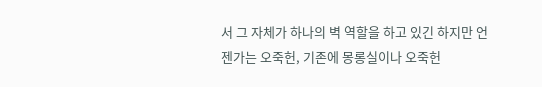서 그 자체가 하나의 벽 역할을 하고 있긴 하지만 언젠가는 오죽헌, 기존에 몽롱실이나 오죽헌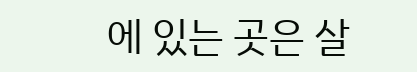에 있는 곳은 살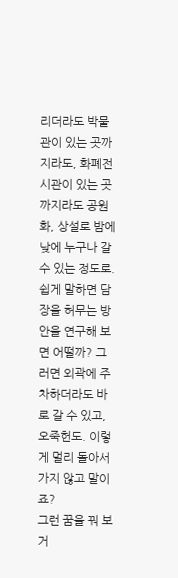리더라도 박물관이 있는 곳까지라도, 화폐전시관이 있는 곳까지라도 공원화, 상설로 밤에 낮에 누구나 갈 수 있는 정도로.
쉽게 말하면 담장을 허무는 방안을 연구해 보면 어떨까? 그러면 외곽에 주차하더라도 바로 갈 수 있고, 오죽헌도. 이렇게 멀리 돌아서 가지 않고 말이죠?
그런 꿈을 꿔 보거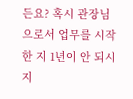든요? 혹시 관장님으로서 업무를 시작한 지 1년이 안 되시지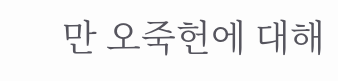만 오죽헌에 대해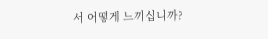서 어떻게 느끼십니까?